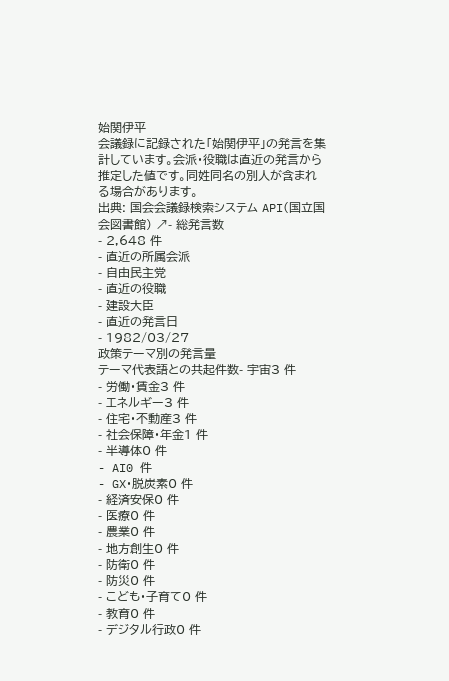始関伊平
会議録に記録された「始関伊平」の発言を集計しています。会派・役職は直近の発言から推定した値です。同姓同名の別人が含まれる場合があります。
出典: 国会会議録検索システム API(国立国会図書館) ↗- 総発言数
- 2,648 件
- 直近の所属会派
- 自由民主党
- 直近の役職
- 建設大臣
- 直近の発言日
- 1982/03/27
政策テーマ別の発言量
テーマ代表語との共起件数- 宇宙3 件
- 労働・賃金3 件
- エネルギー3 件
- 住宅・不動産3 件
- 社会保障・年金1 件
- 半導体0 件
- AI0 件
- GX・脱炭素0 件
- 経済安保0 件
- 医療0 件
- 農業0 件
- 地方創生0 件
- 防衛0 件
- 防災0 件
- こども・子育て0 件
- 教育0 件
- デジタル行政0 件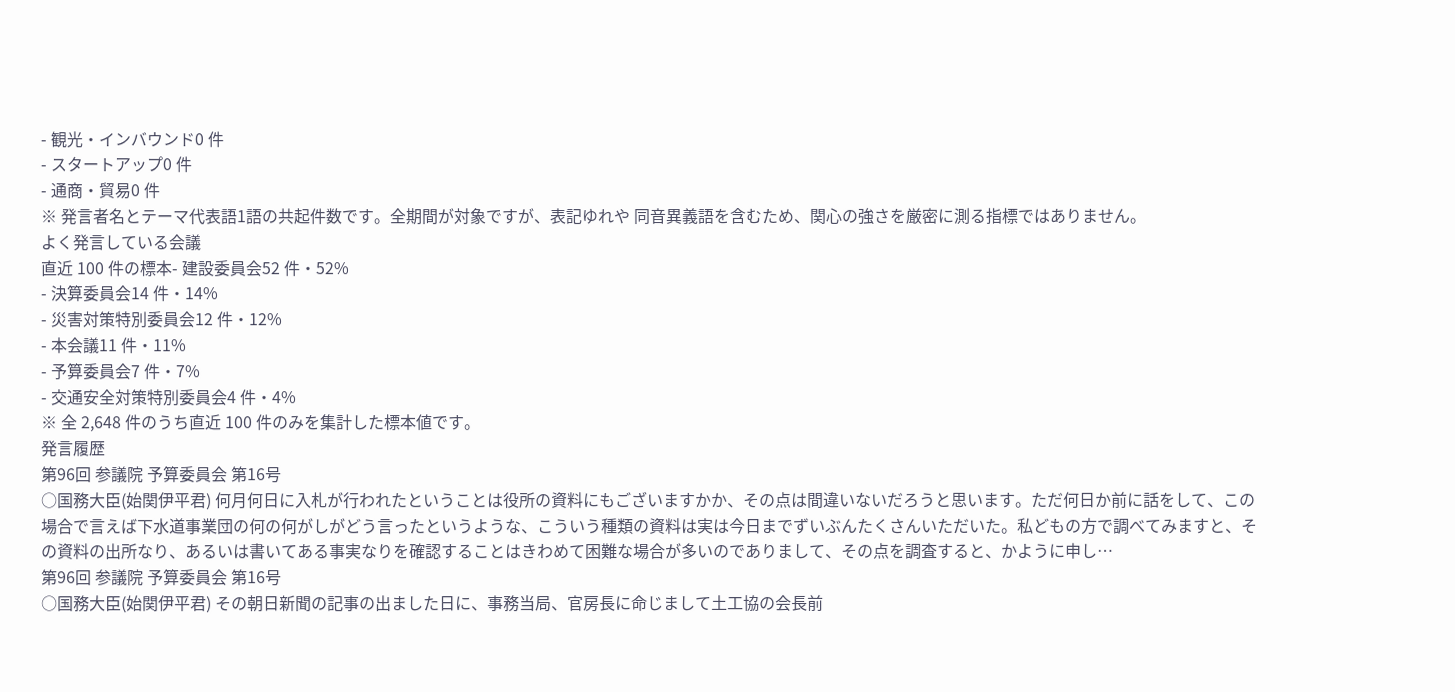- 観光・インバウンド0 件
- スタートアップ0 件
- 通商・貿易0 件
※ 発言者名とテーマ代表語1語の共起件数です。全期間が対象ですが、表記ゆれや 同音異義語を含むため、関心の強さを厳密に測る指標ではありません。
よく発言している会議
直近 100 件の標本- 建設委員会52 件・52%
- 決算委員会14 件・14%
- 災害対策特別委員会12 件・12%
- 本会議11 件・11%
- 予算委員会7 件・7%
- 交通安全対策特別委員会4 件・4%
※ 全 2,648 件のうち直近 100 件のみを集計した標本値です。
発言履歴
第96回 参議院 予算委員会 第16号
○国務大臣(始関伊平君) 何月何日に入札が行われたということは役所の資料にもございますかか、その点は間違いないだろうと思います。ただ何日か前に話をして、この場合で言えば下水道事業団の何の何がしがどう言ったというような、こういう種類の資料は実は今日までずいぶんたくさんいただいた。私どもの方で調べてみますと、その資料の出所なり、あるいは書いてある事実なりを確認することはきわめて困難な場合が多いのでありまして、その点を調査すると、かように申し…
第96回 参議院 予算委員会 第16号
○国務大臣(始関伊平君) その朝日新聞の記事の出ました日に、事務当局、官房長に命じまして土工協の会長前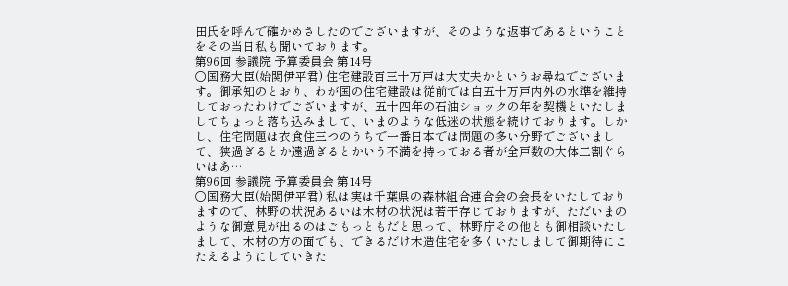田氏を呼んで確かめさしたのでございますが、そのような返事であるということをその当日私も聞いております。
第96回 参議院 予算委員会 第14号
○国務大臣(始関伊平君) 住宅建設百三十万戸は大丈夫かというお尋ねでございます。御承知のとおり、わが国の住宅建設は従前では白五十万戸内外の水準を維持しておったわけでございますが、五十四年の石油ショックの年を契機といたしましてちょっと落ち込みまして、いまのような低迷の状態を続けております。しかし、住宅問題は衣食住三つのうちで一番日本では問題の多い分野でございまして、狭過ぎるとか遠過ぎるとかいう不満を持っておる者が全戸数の大体二割ぐらいはあ…
第96回 参議院 予算委員会 第14号
○国務大臣(始関伊平君) 私は実は千葉県の森林組合連合会の会長をいたしておりますので、林野の状況あるいは木材の状況は若干存じておりますが、ただいまのような御意見が出るのはごもっともだと思って、林野庁その他とも御相談いたしまして、木材の方の面でも、できるだけ木造住宅を多くいたしまして御期待にこたえるようにしていきた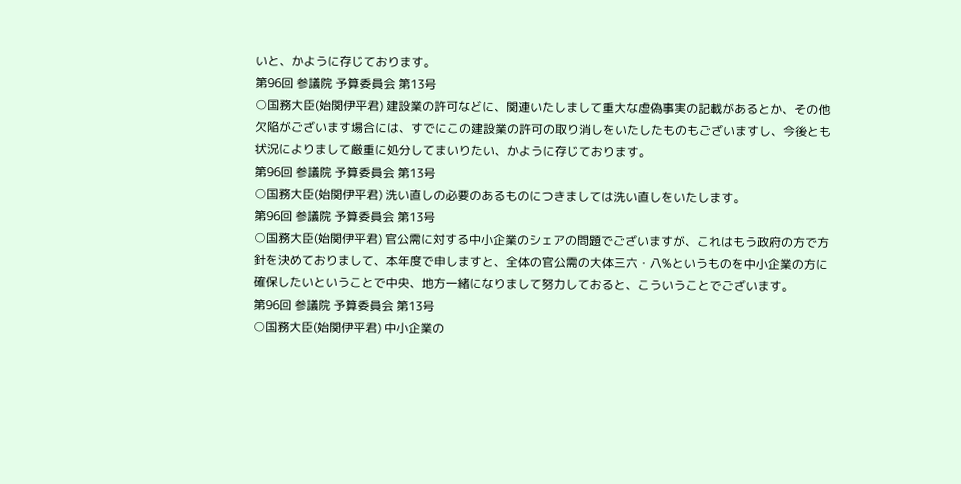いと、かように存じております。
第96回 参議院 予算委員会 第13号
○国務大臣(始関伊平君) 建設業の許可などに、関連いたしまして重大な虚偽事実の記載があるとか、その他欠陥がございます場合には、すでにこの建設業の許可の取り消しをいたしたものもございますし、今後とも状況によりまして厳重に処分してまいりたい、かように存じております。
第96回 参議院 予算委員会 第13号
○国務大臣(始関伊平君) 洗い直しの必要のあるものにつきましては洗い直しをいたします。
第96回 参議院 予算委員会 第13号
○国務大臣(始関伊平君) 官公需に対する中小企業のシェアの問題でございますが、これはもう政府の方で方針を決めておりまして、本年度で申しますと、全体の官公需の大体三六・八%というものを中小企業の方に確保したいということで中央、地方一緒になりまして努力しておると、こういうことでございます。
第96回 参議院 予算委員会 第13号
○国務大臣(始関伊平君) 中小企業の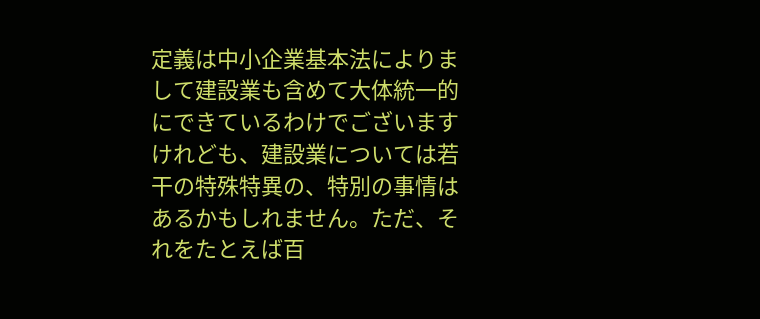定義は中小企業基本法によりまして建設業も含めて大体統一的にできているわけでございますけれども、建設業については若干の特殊特異の、特別の事情はあるかもしれません。ただ、それをたとえば百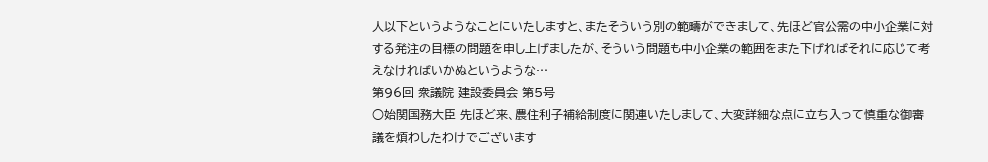人以下というようなことにいたしますと、またそういう別の範疇ができまして、先ほど官公需の中小企業に対する発注の目標の問題を申し上げましたが、そういう問題も中小企業の範囲をまた下げればそれに応じて考えなければいかぬというような…
第96回 衆議院 建設委員会 第5号
○始関国務大臣 先ほど来、農住利子補給制度に関連いたしまして、大変詳細な点に立ち入って慎重な御審議を煩わしたわけでございます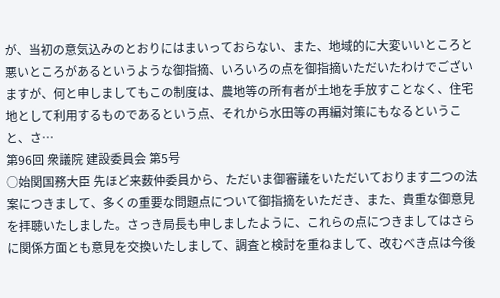が、当初の意気込みのとおりにはまいっておらない、また、地域的に大変いいところと悪いところがあるというような御指摘、いろいろの点を御指摘いただいたわけでございますが、何と申しましてもこの制度は、農地等の所有者が土地を手放すことなく、住宅地として利用するものであるという点、それから水田等の再編対策にもなるということ、さ…
第96回 衆議院 建設委員会 第5号
○始関国務大臣 先ほど来薮仲委員から、ただいま御審議をいただいております二つの法案につきまして、多くの重要な問題点について御指摘をいただき、また、貴重な御意見を拝聴いたしました。さっき局長も申しましたように、これらの点につきましてはさらに関係方面とも意見を交換いたしまして、調査と検討を重ねまして、改むべき点は今後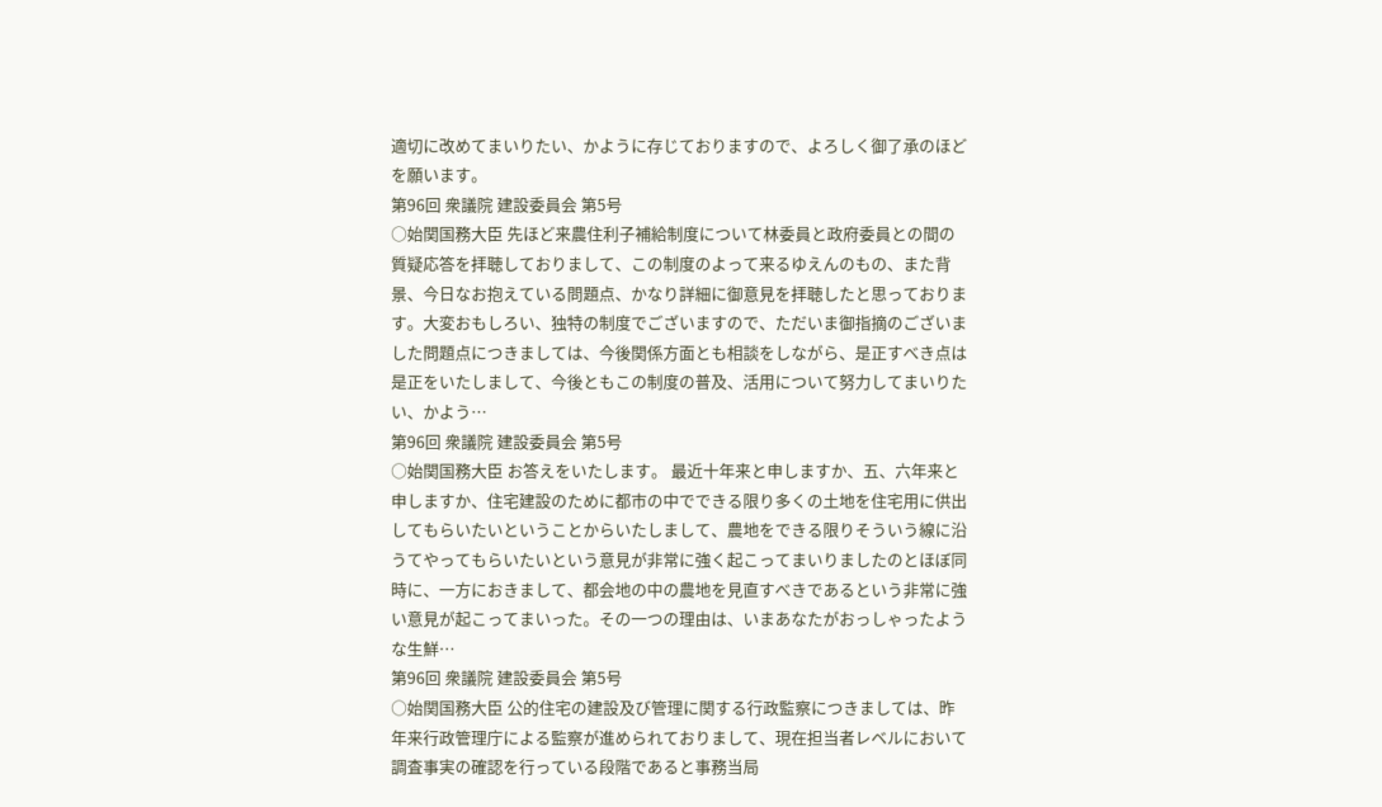適切に改めてまいりたい、かように存じておりますので、よろしく御了承のほどを願います。
第96回 衆議院 建設委員会 第5号
○始関国務大臣 先ほど来農住利子補給制度について林委員と政府委員との間の質疑応答を拝聴しておりまして、この制度のよって来るゆえんのもの、また背景、今日なお抱えている問題点、かなり詳細に御意見を拝聴したと思っております。大変おもしろい、独特の制度でございますので、ただいま御指摘のございました問題点につきましては、今後関係方面とも相談をしながら、是正すべき点は是正をいたしまして、今後ともこの制度の普及、活用について努力してまいりたい、かよう…
第96回 衆議院 建設委員会 第5号
○始関国務大臣 お答えをいたします。 最近十年来と申しますか、五、六年来と申しますか、住宅建設のために都市の中でできる限り多くの土地を住宅用に供出してもらいたいということからいたしまして、農地をできる限りそういう線に沿うてやってもらいたいという意見が非常に強く起こってまいりましたのとほぼ同時に、一方におきまして、都会地の中の農地を見直すべきであるという非常に強い意見が起こってまいった。その一つの理由は、いまあなたがおっしゃったような生鮮…
第96回 衆議院 建設委員会 第5号
○始関国務大臣 公的住宅の建設及び管理に関する行政監察につきましては、昨年来行政管理庁による監察が進められておりまして、現在担当者レベルにおいて調査事実の確認を行っている段階であると事務当局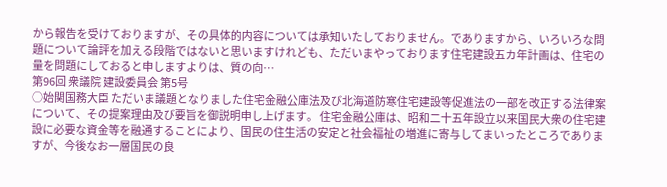から報告を受けておりますが、その具体的内容については承知いたしておりません。でありますから、いろいろな問題について論評を加える段階ではないと思いますけれども、ただいまやっております住宅建設五カ年計画は、住宅の量を問題にしておると申しますよりは、質の向…
第96回 衆議院 建設委員会 第5号
○始関国務大臣 ただいま議題となりました住宅金融公庫法及び北海道防寒住宅建設等促進法の一部を改正する法律案について、その提案理由及び要旨を御説明申し上げます。 住宅金融公庫は、昭和二十五年設立以来国民大衆の住宅建設に必要な資金等を融通することにより、国民の住生活の安定と社会福祉の増進に寄与してまいったところでありますが、今後なお一層国民の良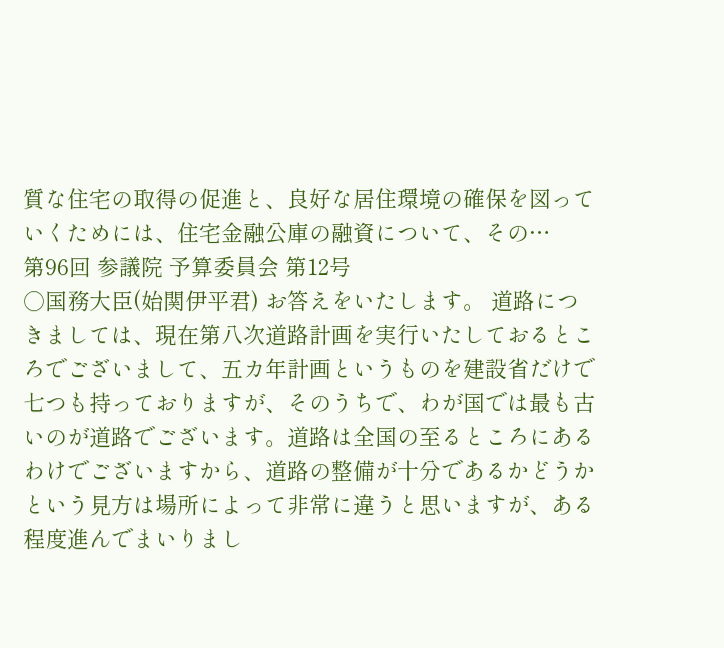質な住宅の取得の促進と、良好な居住環境の確保を図っていくためには、住宅金融公庫の融資について、その…
第96回 参議院 予算委員会 第12号
○国務大臣(始関伊平君) お答えをいたします。 道路につきましては、現在第八次道路計画を実行いたしておるところでございまして、五カ年計画というものを建設省だけで七つも持っておりますが、そのうちで、わが国では最も古いのが道路でございます。道路は全国の至るところにあるわけでございますから、道路の整備が十分であるかどうかという見方は場所によって非常に違うと思いますが、ある程度進んでまいりまし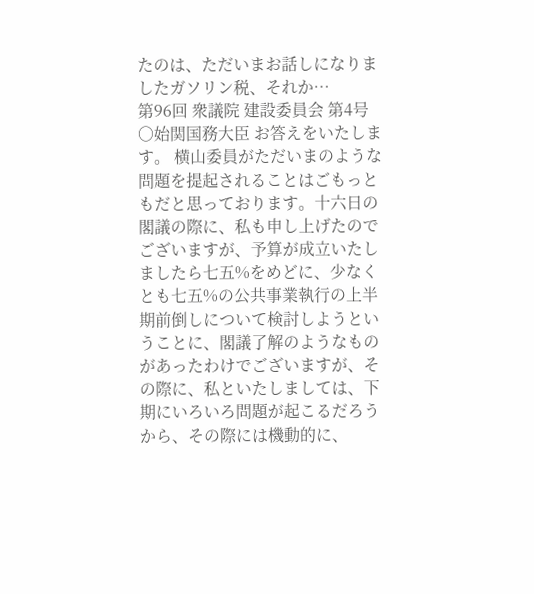たのは、ただいまお話しになりましたガソリン税、それか…
第96回 衆議院 建設委員会 第4号
○始関国務大臣 お答えをいたします。 横山委員がただいまのような問題を提起されることはごもっともだと思っております。十六日の閣議の際に、私も申し上げたのでございますが、予算が成立いたしましたら七五%をめどに、少なくとも七五%の公共事業執行の上半期前倒しについて検討しようということに、閣議了解のようなものがあったわけでございますが、その際に、私といたしましては、下期にいろいろ問題が起こるだろうから、その際には機動的に、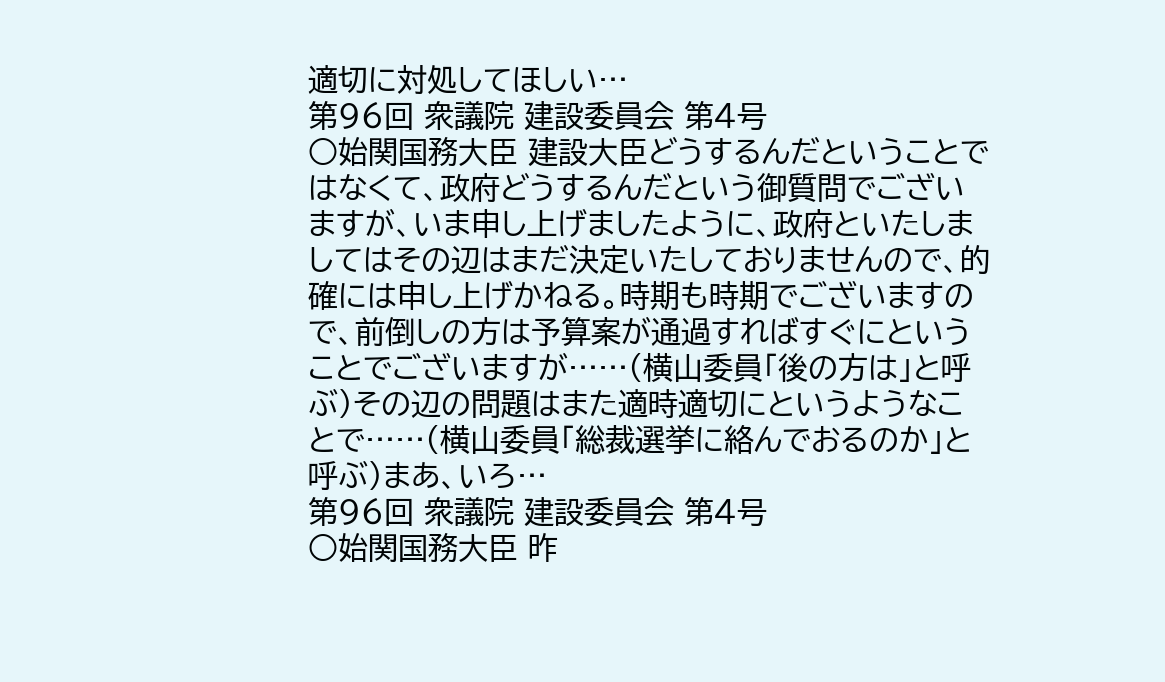適切に対処してほしい…
第96回 衆議院 建設委員会 第4号
○始関国務大臣 建設大臣どうするんだということではなくて、政府どうするんだという御質問でございますが、いま申し上げましたように、政府といたしましてはその辺はまだ決定いたしておりませんので、的確には申し上げかねる。時期も時期でございますので、前倒しの方は予算案が通過すればすぐにということでございますが……(横山委員「後の方は」と呼ぶ)その辺の問題はまた適時適切にというようなことで……(横山委員「総裁選挙に絡んでおるのか」と呼ぶ)まあ、いろ…
第96回 衆議院 建設委員会 第4号
○始関国務大臣 昨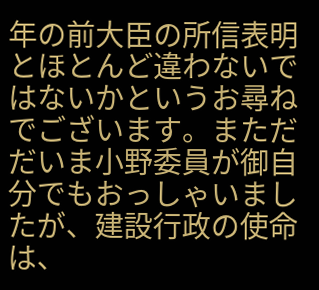年の前大臣の所信表明とほとんど違わないではないかというお尋ねでございます。まただだいま小野委員が御自分でもおっしゃいましたが、建設行政の使命は、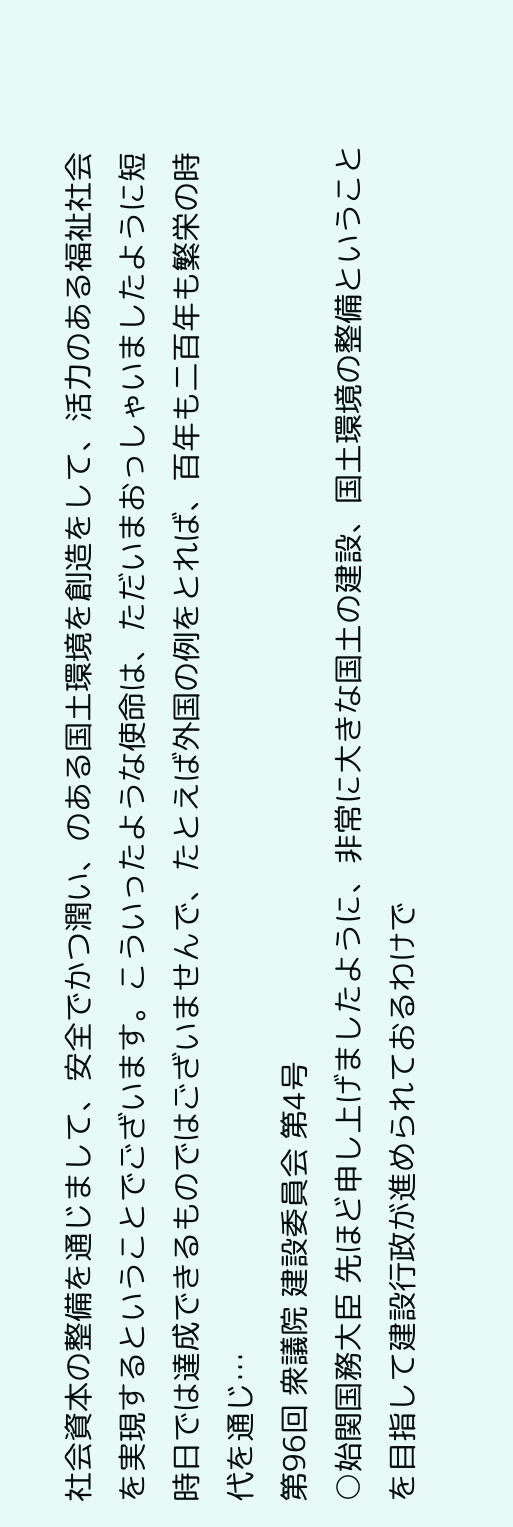社会資本の整備を通じまして、安全でかつ潤い、のある国土環境を創造をして、活力のある福祉社会を実現するということでございます。こういったような使命は、ただいまおっしゃいましたように短時日では達成できるものではございませんで、たとえば外国の例をとれば、百年も二百年も繁栄の時代を通じ…
第96回 衆議院 建設委員会 第4号
○始関国務大臣 先ほど申し上げましたように、非常に大きな国土の建設、国土環境の整備ということを目指して建設行政が進められておるわけで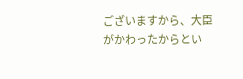ございますから、大臣がかわったからとい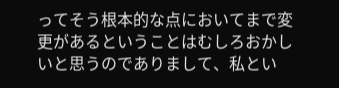ってそう根本的な点においてまで変更があるということはむしろおかしいと思うのでありまして、私とい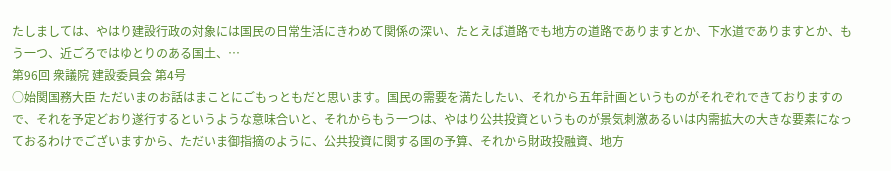たしましては、やはり建設行政の対象には国民の日常生活にきわめて関係の深い、たとえば道路でも地方の道路でありますとか、下水道でありますとか、もう一つ、近ごろではゆとりのある国土、…
第96回 衆議院 建設委員会 第4号
○始関国務大臣 ただいまのお話はまことにごもっともだと思います。国民の需要を満たしたい、それから五年計画というものがそれぞれできておりますので、それを予定どおり遂行するというような意味合いと、それからもう一つは、やはり公共投資というものが景気刺激あるいは内需拡大の大きな要素になっておるわけでございますから、ただいま御指摘のように、公共投資に関する国の予算、それから財政投融資、地方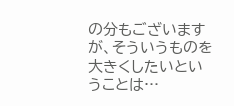の分もございますが、そういうものを大きくしたいということは…